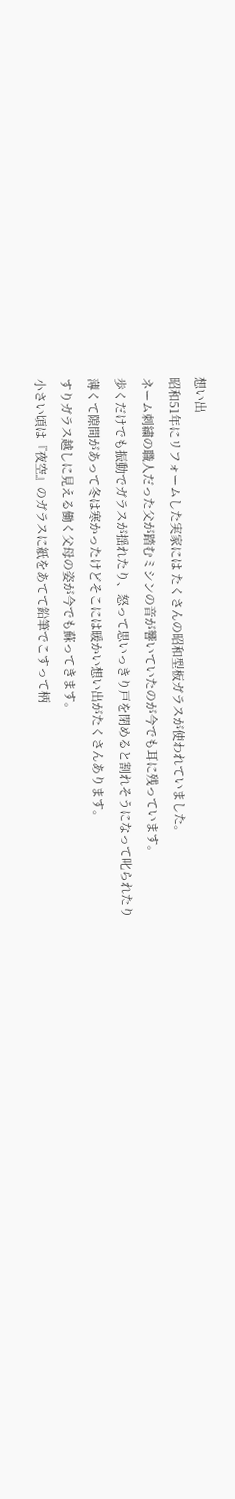想い出
昭和51年にリフォームした実家には たくさんの昭和型板ガラスが使われていました。
ネーム刺繍の職人だった父が踏むミシンの音が響いていたのが今でも耳に残っています。
歩くだけでも振動でガラスが揺れたり、怒って思いっきり戸を閉めると割れそうになって叱られたり
薄くて隙間があって冬は寒かったけどそこには暖かい想い出がたくさんあります。
すりガラス越しに見える働く父母の姿が今でも蘇ってきます。
小さい頃は『夜空』のガラスに紙をあてて鉛筆でこすって柄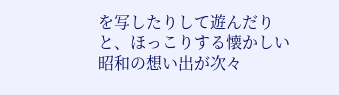を写したりして遊んだりと、ほっこりする懐かしい昭和の想い出が次々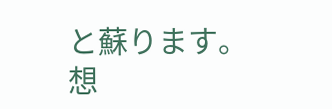と蘇ります。
想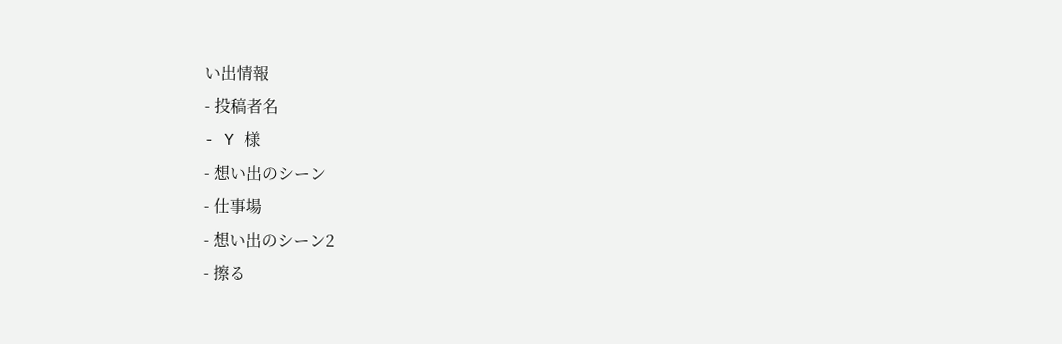い出情報
- 投稿者名
- Y 様
- 想い出のシーン
- 仕事場
- 想い出のシーン2
- 擦る